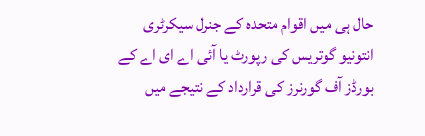حال ہی میں اقوام متحدہ کے جنرل سیکرٹری انتونیو گوتریس کی رپورٹ یا آئی اے ای اے کے بورڈز آف گورنرز کی قرارداد کے نتیجے میں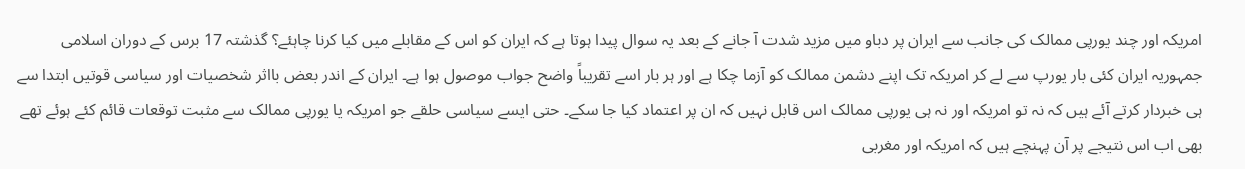امریکہ اور چند یورپی ممالک کی جانب سے ایران پر دباو میں مزید شدت آ جانے کے بعد یہ سوال پیدا ہوتا ہے کہ ایران کو اس کے مقابلے میں کیا کرنا چاہئے؟ گذشتہ 17 برس کے دوران اسلامی جمہوریہ ایران کئی بار یورپ سے لے کر امریکہ تک اپنے دشمن ممالک کو آزما چکا ہے اور ہر بار اسے تقریباً واضح جواب موصول ہوا ہے۔ ایران کے اندر بعض بااثر شخصیات اور سیاسی قوتیں ابتدا سے ہی خبردار کرتے آئے ہیں کہ نہ تو امریکہ اور نہ ہی یورپی ممالک اس قابل نہیں کہ ان پر اعتماد کیا جا سکے۔ حتی ایسے سیاسی حلقے جو امریکہ یا یورپی ممالک سے مثبت توقعات قائم کئے ہوئے تھے بھی اب اس نتیجے پر آن پہنچے ہیں کہ امریکہ اور مغربی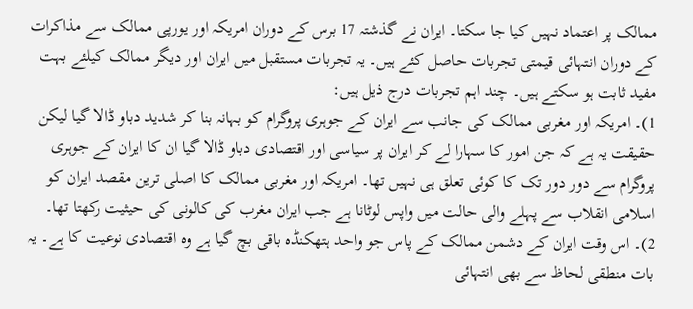ممالک پر اعتماد نہیں کیا جا سکتا۔ ایران نے گذشتہ 17 برس کے دوران امریکہ اور یورپی ممالک سے مذاکرات کے دوران انتہائی قیمتی تجربات حاصل کئے ہیں۔ یہ تجربات مستقبل میں ایران اور دیگر ممالک کیلئے بہت مفید ثابت ہو سکتے ہیں۔ چند اہم تجربات درج ذیل ہیں:
1)۔ امریکہ اور مغربی ممالک کی جانب سے ایران کے جوہری پروگرام کو بہانہ بنا کر شدید دباو ڈالا گیا لیکن حقیقت یہ ہے کہ جن امور کا سہارا لے کر ایران پر سیاسی اور اقتصادی دباو ڈالا گیا ان کا ایران کے جوہری پروگرام سے دور دور تک کا کوئی تعلق ہی نہیں تھا۔ امریکہ اور مغربی ممالک کا اصلی ترین مقصد ایران کو اسلامی انقلاب سے پہلے والی حالت میں واپس لوٹانا ہے جب ایران مغرب کی کالونی کی حیثیت رکھتا تھا۔
2)۔ اس وقت ایران کے دشمن ممالک کے پاس جو واحد ہتھکنڈہ باقی بچ گیا ہے وہ اقتصادی نوعیت کا ہے۔ یہ بات منطقی لحاظ سے بھی انتہائی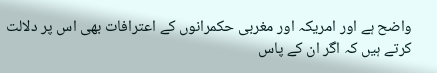واضح ہے اور امریکہ اور مغربی حکمرانوں کے اعترافات بھی اس پر دلالت کرتے ہیں کہ اگر ان کے پاس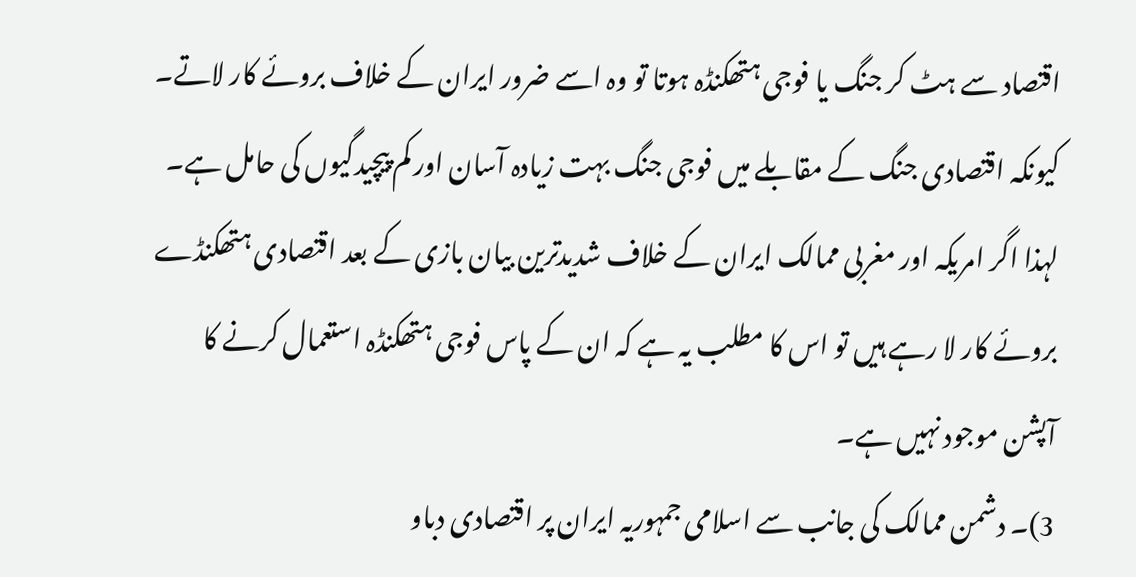اقتصاد سے ہٹ کر جنگ یا فوجی ہتھکنڈہ ہوتا تو وہ اسے ضرور ایران کے خلاف بروئے کار لاتے۔ کیونکہ اقتصادی جنگ کے مقابلے میں فوجی جنگ بہت زیادہ آسان اور کم پیچیدگیوں کی حامل ہے۔ لہذا اگر امریکہ اور مغربی ممالک ایران کے خلاف شدیدترین بیان بازی کے بعد اقتصادی ہتھکنڈے بروئے کار لا رہے ہیں تو اس کا مطلب یہ ہے کہ ان کے پاس فوجی ہتھکنڈہ استعمال کرنے کا آپشن موجود نہیں ہے۔
3)۔ دشمن ممالک کی جانب سے اسلامی جمہوریہ ایران پر اقتصادی دباو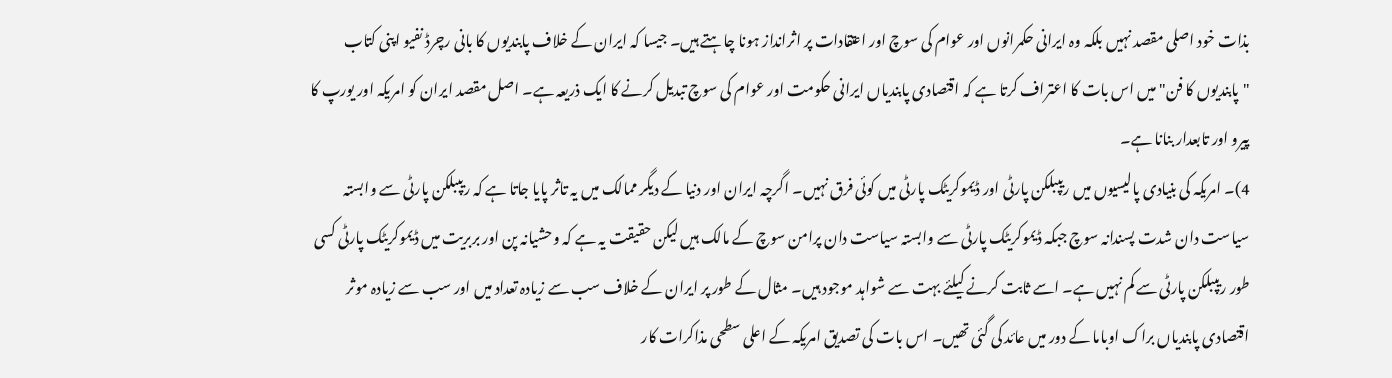بذات خود اصلی مقصد نہیں بلکہ وہ ایرانی حکمرانوں اور عوام کی سوچ اور اعتقادات پر اثرانداز ہونا چاہتے ہیں۔ جیسا کہ ایران کے خلاف پابندیوں کا بانی رچرڈ نفیو اپنی کتاب "پابندیوں کا فن" میں اس بات کا اعتراف کرتا ہے کہ اقتصادی پابندیاں ایرانی حکومت اور عوام کی سوچ تبدیل کرنے کا ایک ذریعہ ہے۔ اصل مقصد ایران کو امریکہ اور یورپ کا پیرو اور تابعدار بنانا ہے۔
4)۔ امریکہ کی بنیادی پالیسیوں میں ریپبلکن پارٹی اور ڈیموکریٹک پارٹی میں کوئی فرق نہیں۔ اگرچہ ایران اور دنیا کے دیگر ممالک میں یہ تاثر پایا جاتا ہے کہ ریپبلکن پارٹی سے وابستہ سیاست دان شدت پسندانہ سوچ جبکہ ڈیموکریٹک پارٹی سے وابستہ سیاست دان پرامن سوچ کے مالک ہیں لیکن حقیقت یہ ہے کہ وحشیانہ پن اور بربریت میں ڈیموکریٹک پارٹی کسی طور ریپبلکن پارٹی سے کم نہیں ہے۔ اسے ثابت کرنے کیلئے بہت سے شواہد موجود ہیں۔ مثال کے طور پر ایران کے خلاف سب سے زیادہ تعداد میں اور سب سے زیادہ موثر اقتصادی پابندیاں براک اوباما کے دور میں عائد کی گئی تھیں۔ اس بات کی تصدیق امریکہ کے اعلی سطحی مذاکرات کار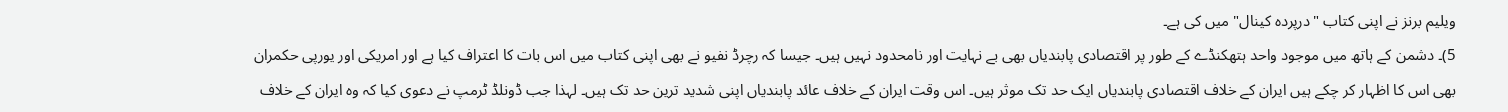ویلیم برنز نے اپنی کتاب "درپردہ کینال" میں کی ہے۔
5)۔ دشمن کے ہاتھ میں موجود واحد ہتھکنڈے کے طور پر اقتصادی پابندیاں بھی بے نہایت اور نامحدود نہیں ہیں۔ جیسا کہ رچرڈ نفیو نے بھی اپنی کتاب میں اس بات کا اعتراف کیا ہے اور امریکی اور یورپی حکمران بھی اس کا اظہار کر چکے ہیں ایران کے خلاف اقتصادی پابندیاں ایک حد تک موثر ہیں۔ اس وقت ایران کے خلاف عائد پابندیاں اپنی شدید ترین حد تک ہیں۔ لہذا جب ڈونلڈ ٹرمپ نے دعوی کیا کہ وہ ایران کے خلاف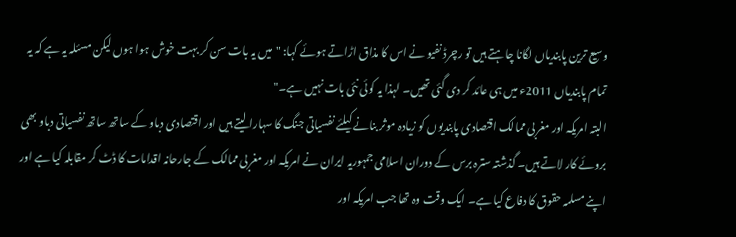وسیع ترین پابندیاں لگانا چاہتے ہیں تو رچرڈ نفیو نے اس کا مذاق اڑاتے ہوئے کہا: "میں یہ بات سن کر بہت خوش ہوا ہوں لیکن مسئلہ یہ ہے کہ یہ تمام پابندیاں 2011ء میں ہی عائد کر دی گئی تھیں۔ لہذا یہ کوئی نئی بات نہیں ہے۔"
البتہ امریکہ اور مغربی ممالک اقتصادی پابندیوں کو زیادہ موثر بنانے کیلئے نفسیاتی جنگ کا سہارا لیتے ہیں اور اقتصادی دباو کے ساتھ ساتھ نفسیاتی دباو بھی بروئے کار لاتے ہیں۔ گذشتہ سترہ برس کے دوران اسلامی جمہوریہ ایران نے امریکہ اور مغربی ممالک کے جارحانہ اقدامات کا ڈٹ کر مقابلہ کیا ہے اور اپنے مسلمہ حقوق کا دفاع کیا ہے۔ ایک وقت وہ تھا جب امریکہ اور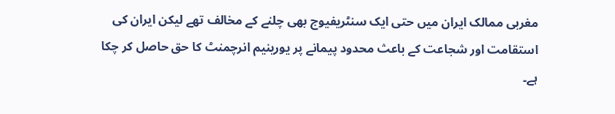مغربی ممالک ایران میں حتی ایک سنٹریفیوج بھی چلنے کے مخالف تھے لیکن ایران کی استقامت اور شجاعت کے باعث محدود پیمانے پر یورینیم انرچمنٹ کا حق حاصل کر چکا ہے۔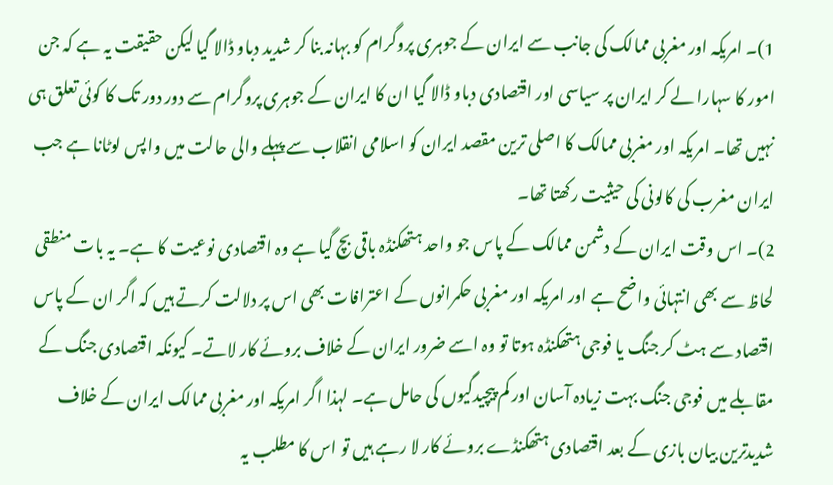1)۔ امریکہ اور مغربی ممالک کی جانب سے ایران کے جوہری پروگرام کو بہانہ بنا کر شدید دباو ڈالا گیا لیکن حقیقت یہ ہے کہ جن امور کا سہارا لے کر ایران پر سیاسی اور اقتصادی دباو ڈالا گیا ان کا ایران کے جوہری پروگرام سے دور دور تک کا کوئی تعلق ہی نہیں تھا۔ امریکہ اور مغربی ممالک کا اصلی ترین مقصد ایران کو اسلامی انقلاب سے پہلے والی حالت میں واپس لوٹانا ہے جب ایران مغرب کی کالونی کی حیثیت رکھتا تھا۔
2)۔ اس وقت ایران کے دشمن ممالک کے پاس جو واحد ہتھکنڈہ باقی بچ گیا ہے وہ اقتصادی نوعیت کا ہے۔ یہ بات منطقی لحاظ سے بھی انتہائی واضح ہے اور امریکہ اور مغربی حکمرانوں کے اعترافات بھی اس پر دلالت کرتے ہیں کہ اگر ان کے پاس اقتصاد سے ہٹ کر جنگ یا فوجی ہتھکنڈہ ہوتا تو وہ اسے ضرور ایران کے خلاف بروئے کار لاتے۔ کیونکہ اقتصادی جنگ کے مقابلے میں فوجی جنگ بہت زیادہ آسان اور کم پیچیدگیوں کی حامل ہے۔ لہذا اگر امریکہ اور مغربی ممالک ایران کے خلاف شدیدترین بیان بازی کے بعد اقتصادی ہتھکنڈے بروئے کار لا رہے ہیں تو اس کا مطلب یہ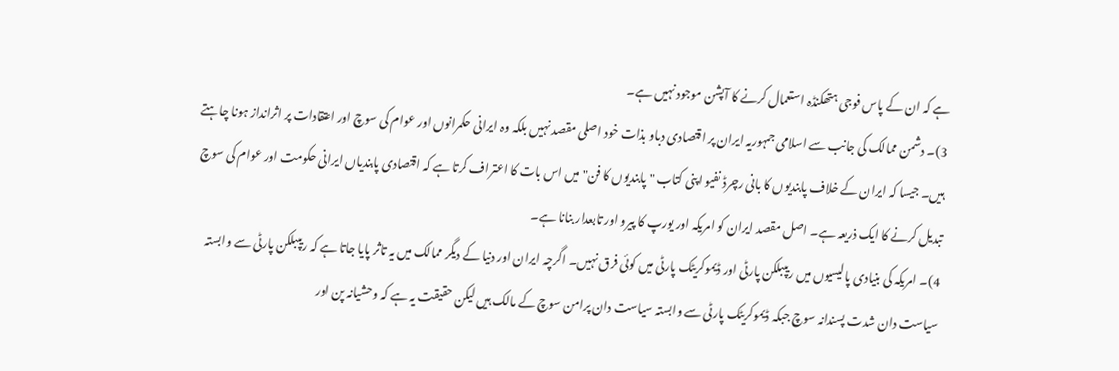ہے کہ ان کے پاس فوجی ہتھکنڈہ استعمال کرنے کا آپشن موجود نہیں ہے۔
3)۔ دشمن ممالک کی جانب سے اسلامی جمہوریہ ایران پر اقتصادی دباو بذات خود اصلی مقصد نہیں بلکہ وہ ایرانی حکمرانوں اور عوام کی سوچ اور اعتقادات پر اثرانداز ہونا چاہتے ہیں۔ جیسا کہ ایران کے خلاف پابندیوں کا بانی رچرڈ نفیو اپنی کتاب "پابندیوں کا فن" میں اس بات کا اعتراف کرتا ہے کہ اقتصادی پابندیاں ایرانی حکومت اور عوام کی سوچ تبدیل کرنے کا ایک ذریعہ ہے۔ اصل مقصد ایران کو امریکہ اور یورپ کا پیرو اور تابعدار بنانا ہے۔
4)۔ امریکہ کی بنیادی پالیسیوں میں ریپبلکن پارٹی اور ڈیموکریٹک پارٹی میں کوئی فرق نہیں۔ اگرچہ ایران اور دنیا کے دیگر ممالک میں یہ تاثر پایا جاتا ہے کہ ریپبلکن پارٹی سے وابستہ سیاست دان شدت پسندانہ سوچ جبکہ ڈیموکریٹک پارٹی سے وابستہ سیاست دان پرامن سوچ کے مالک ہیں لیکن حقیقت یہ ہے کہ وحشیانہ پن اور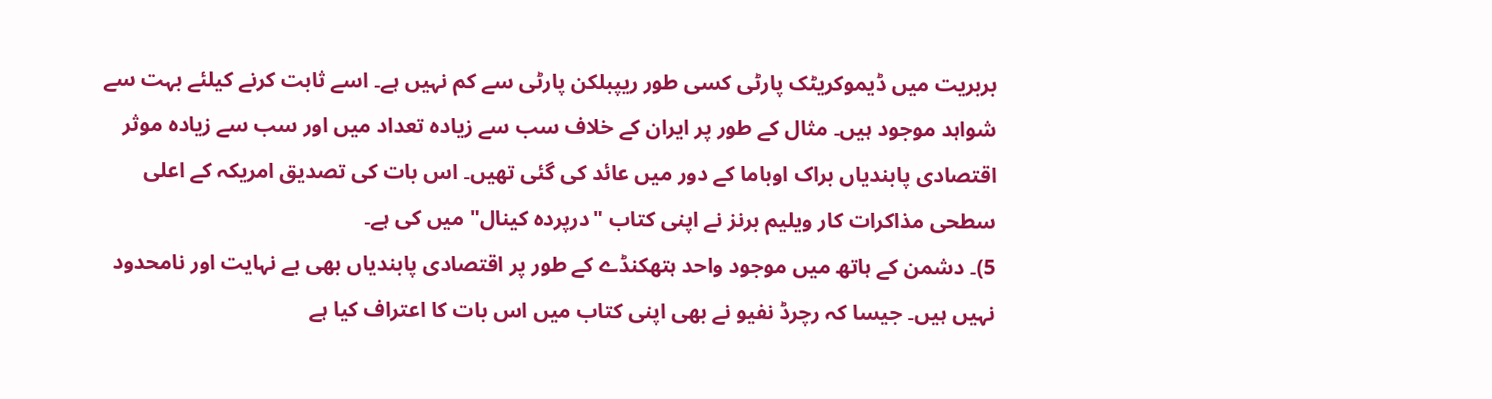بربریت میں ڈیموکریٹک پارٹی کسی طور ریپبلکن پارٹی سے کم نہیں ہے۔ اسے ثابت کرنے کیلئے بہت سے شواہد موجود ہیں۔ مثال کے طور پر ایران کے خلاف سب سے زیادہ تعداد میں اور سب سے زیادہ موثر اقتصادی پابندیاں براک اوباما کے دور میں عائد کی گئی تھیں۔ اس بات کی تصدیق امریکہ کے اعلی سطحی مذاکرات کار ویلیم برنز نے اپنی کتاب "درپردہ کینال" میں کی ہے۔
5)۔ دشمن کے ہاتھ میں موجود واحد ہتھکنڈے کے طور پر اقتصادی پابندیاں بھی بے نہایت اور نامحدود نہیں ہیں۔ جیسا کہ رچرڈ نفیو نے بھی اپنی کتاب میں اس بات کا اعتراف کیا ہے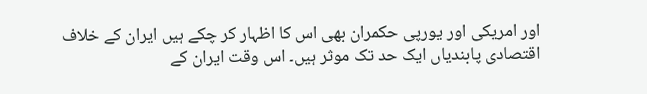اور امریکی اور یورپی حکمران بھی اس کا اظہار کر چکے ہیں ایران کے خلاف اقتصادی پابندیاں ایک حد تک موثر ہیں۔ اس وقت ایران کے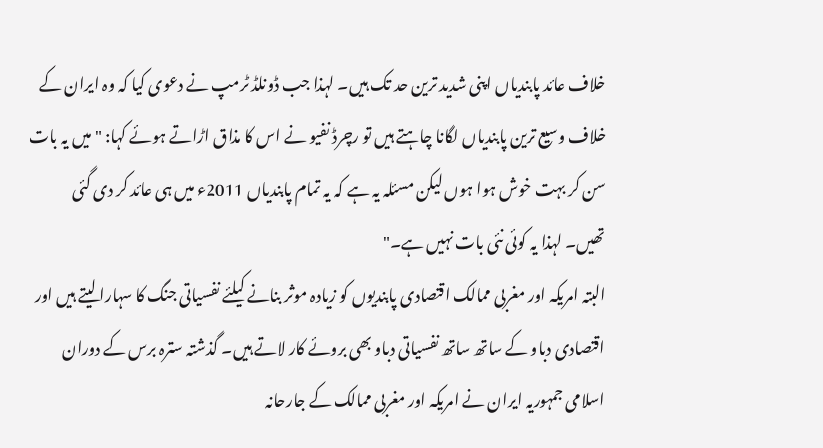خلاف عائد پابندیاں اپنی شدید ترین حد تک ہیں۔ لہذا جب ڈونلڈ ٹرمپ نے دعوی کیا کہ وہ ایران کے خلاف وسیع ترین پابندیاں لگانا چاہتے ہیں تو رچرڈ نفیو نے اس کا مذاق اڑاتے ہوئے کہا: "میں یہ بات سن کر بہت خوش ہوا ہوں لیکن مسئلہ یہ ہے کہ یہ تمام پابندیاں 2011ء میں ہی عائد کر دی گئی تھیں۔ لہذا یہ کوئی نئی بات نہیں ہے۔"
البتہ امریکہ اور مغربی ممالک اقتصادی پابندیوں کو زیادہ موثر بنانے کیلئے نفسیاتی جنگ کا سہارا لیتے ہیں اور اقتصادی دباو کے ساتھ ساتھ نفسیاتی دباو بھی بروئے کار لاتے ہیں۔ گذشتہ سترہ برس کے دوران اسلامی جمہوریہ ایران نے امریکہ اور مغربی ممالک کے جارحانہ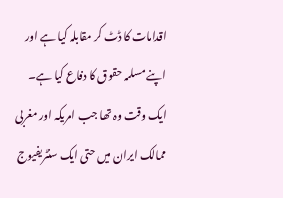اقدامات کا ڈٹ کر مقابلہ کیا ہے اور اپنے مسلمہ حقوق کا دفاع کیا ہے۔ ایک وقت وہ تھا جب امریکہ اور مغربی ممالک ایران میں حتی ایک سنٹریفیوج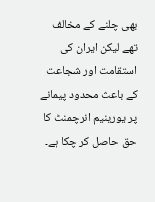بھی چلنے کے مخالف تھے لیکن ایران کی استقامت اور شجاعت کے باعث محدود پیمانے پر یورینیم انرچمنٹ کا حق حاصل کر چکا ہے۔